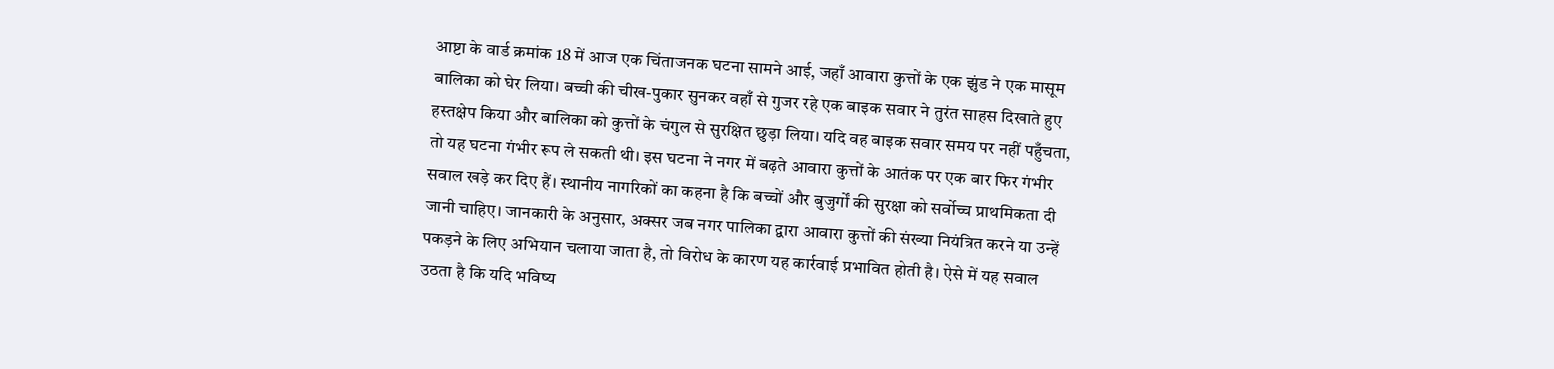आष्टा के वार्ड क्रमांक 18 में आज एक चिंताजनक घटना सामने आई, जहाँ आवारा कुत्तों के एक झुंड ने एक मासूम बालिका को घेर लिया। बच्ची की चीख-पुकार सुनकर वहाँ से गुजर रहे एक बाइक सवार ने तुरंत साहस दिखाते हुए हस्तक्षेप किया और बालिका को कुत्तों के चंगुल से सुरक्षित छुड़ा लिया। यदि वह बाइक सवार समय पर नहीं पहुँचता, तो यह घटना गंभीर रूप ले सकती थी। इस घटना ने नगर में बढ़ते आवारा कुत्तों के आतंक पर एक बार फिर गंभीर सवाल खड़े कर दिए हैं। स्थानीय नागरिकों का कहना है कि बच्चों और बुजुर्गों की सुरक्षा को सर्वोच्च प्राथमिकता दी जानी चाहिए। जानकारी के अनुसार, अक्सर जब नगर पालिका द्वारा आवारा कुत्तों की संख्या नियंत्रित करने या उन्हें पकड़ने के लिए अभियान चलाया जाता है, तो विरोध के कारण यह कार्रवाई प्रभावित होती है। ऐसे में यह सवाल उठता है कि यदि भविष्य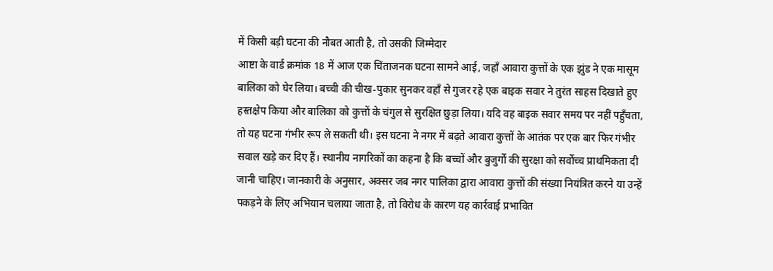में किसी बड़ी घटना की नौबत आती है, तो उसकी जिम्मेदार
आष्टा के वार्ड क्रमांक 18 में आज एक चिंताजनक घटना सामने आई, जहाँ आवारा कुत्तों के एक झुंड ने एक मासूम बालिका को घेर लिया। बच्ची की चीख-पुकार सुनकर वहाँ से गुजर रहे एक बाइक सवार ने तुरंत साहस दिखाते हुए हस्तक्षेप किया और बालिका को कुत्तों के चंगुल से सुरक्षित छुड़ा लिया। यदि वह बाइक सवार समय पर नहीं पहुँचता, तो यह घटना गंभीर रूप ले सकती थी। इस घटना ने नगर में बढ़ते आवारा कुत्तों के आतंक पर एक बार फिर गंभीर सवाल खड़े कर दिए हैं। स्थानीय नागरिकों का कहना है कि बच्चों और बुजुर्गों की सुरक्षा को सर्वोच्च प्राथमिकता दी जानी चाहिए। जानकारी के अनुसार, अक्सर जब नगर पालिका द्वारा आवारा कुत्तों की संख्या नियंत्रित करने या उन्हें पकड़ने के लिए अभियान चलाया जाता है, तो विरोध के कारण यह कार्रवाई प्रभावित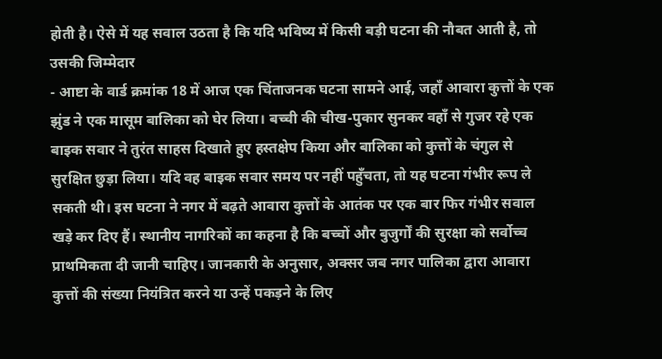होती है। ऐसे में यह सवाल उठता है कि यदि भविष्य में किसी बड़ी घटना की नौबत आती है, तो उसकी जिम्मेदार
- आष्टा के वार्ड क्रमांक 18 में आज एक चिंताजनक घटना सामने आई, जहाँ आवारा कुत्तों के एक झुंड ने एक मासूम बालिका को घेर लिया। बच्ची की चीख-पुकार सुनकर वहाँ से गुजर रहे एक बाइक सवार ने तुरंत साहस दिखाते हुए हस्तक्षेप किया और बालिका को कुत्तों के चंगुल से सुरक्षित छुड़ा लिया। यदि वह बाइक सवार समय पर नहीं पहुँचता, तो यह घटना गंभीर रूप ले सकती थी। इस घटना ने नगर में बढ़ते आवारा कुत्तों के आतंक पर एक बार फिर गंभीर सवाल खड़े कर दिए हैं। स्थानीय नागरिकों का कहना है कि बच्चों और बुजुर्गों की सुरक्षा को सर्वोच्च प्राथमिकता दी जानी चाहिए। जानकारी के अनुसार, अक्सर जब नगर पालिका द्वारा आवारा कुत्तों की संख्या नियंत्रित करने या उन्हें पकड़ने के लिए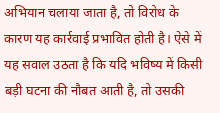अभियान चलाया जाता है, तो विरोध के कारण यह कार्रवाई प्रभावित होती है। ऐसे में यह सवाल उठता है कि यदि भविष्य में किसी बड़ी घटना की नौबत आती है, तो उसकी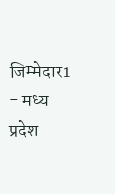जिम्मेदार1
- मध्य प्रदेश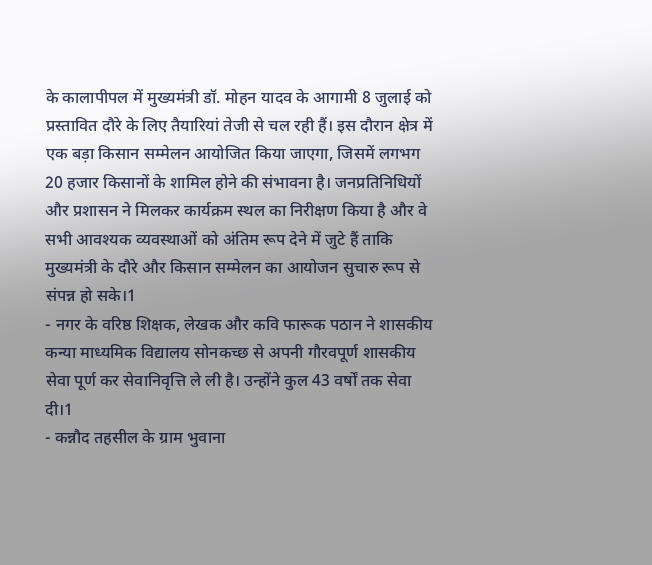के कालापीपल में मुख्यमंत्री डॉ. मोहन यादव के आगामी 8 जुलाई को प्रस्तावित दौरे के लिए तैयारियां तेजी से चल रही हैं। इस दौरान क्षेत्र में एक बड़ा किसान सम्मेलन आयोजित किया जाएगा, जिसमें लगभग 20 हजार किसानों के शामिल होने की संभावना है। जनप्रतिनिधियों और प्रशासन ने मिलकर कार्यक्रम स्थल का निरीक्षण किया है और वे सभी आवश्यक व्यवस्थाओं को अंतिम रूप देने में जुटे हैं ताकि मुख्यमंत्री के दौरे और किसान सम्मेलन का आयोजन सुचारु रूप से संपन्न हो सके।1
- नगर के वरिष्ठ शिक्षक, लेखक और कवि फारूक पठान ने शासकीय कन्या माध्यमिक विद्यालय सोनकच्छ से अपनी गौरवपूर्ण शासकीय सेवा पूर्ण कर सेवानिवृत्ति ले ली है। उन्होंने कुल 43 वर्षों तक सेवा दी।1
- कन्नौद तहसील के ग्राम भुवाना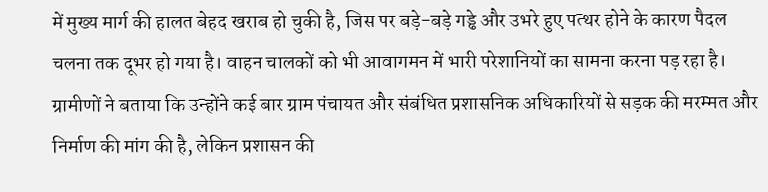में मुख्य मार्ग की हालत बेहद खराब हो चुकी है, जिस पर बड़े-बड़े गड्ढे और उभरे हुए पत्थर होने के कारण पैदल चलना तक दूभर हो गया है। वाहन चालकों को भी आवागमन में भारी परेशानियों का सामना करना पड़ रहा है। ग्रामीणों ने बताया कि उन्होंने कई बार ग्राम पंचायत और संबंधित प्रशासनिक अधिकारियों से सड़क की मरम्मत और निर्माण की मांग की है, लेकिन प्रशासन की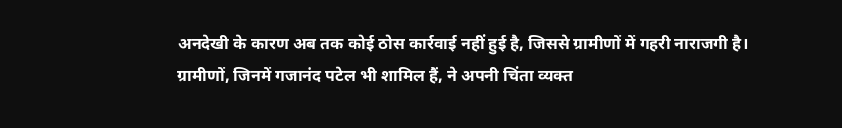अनदेखी के कारण अब तक कोई ठोस कार्रवाई नहीं हुई है, जिससे ग्रामीणों में गहरी नाराजगी है। ग्रामीणों, जिनमें गजानंद पटेल भी शामिल हैं, ने अपनी चिंता व्यक्त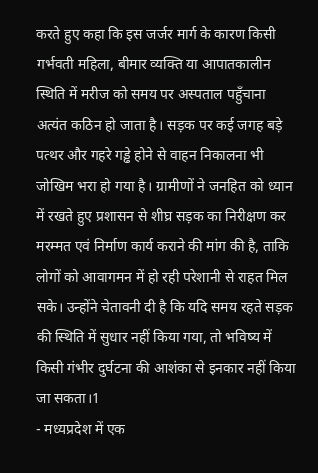करते हुए कहा कि इस जर्जर मार्ग के कारण किसी गर्भवती महिला, बीमार व्यक्ति या आपातकालीन स्थिति में मरीज को समय पर अस्पताल पहुँचाना अत्यंत कठिन हो जाता है। सड़क पर कई जगह बड़े पत्थर और गहरे गड्ढे होने से वाहन निकालना भी जोखिम भरा हो गया है। ग्रामीणों ने जनहित को ध्यान में रखते हुए प्रशासन से शीघ्र सड़क का निरीक्षण कर मरम्मत एवं निर्माण कार्य कराने की मांग की है, ताकि लोगों को आवागमन में हो रही परेशानी से राहत मिल सके। उन्होंने चेतावनी दी है कि यदि समय रहते सड़क की स्थिति में सुधार नहीं किया गया, तो भविष्य में किसी गंभीर दुर्घटना की आशंका से इनकार नहीं किया जा सकता।1
- मध्यप्रदेश में एक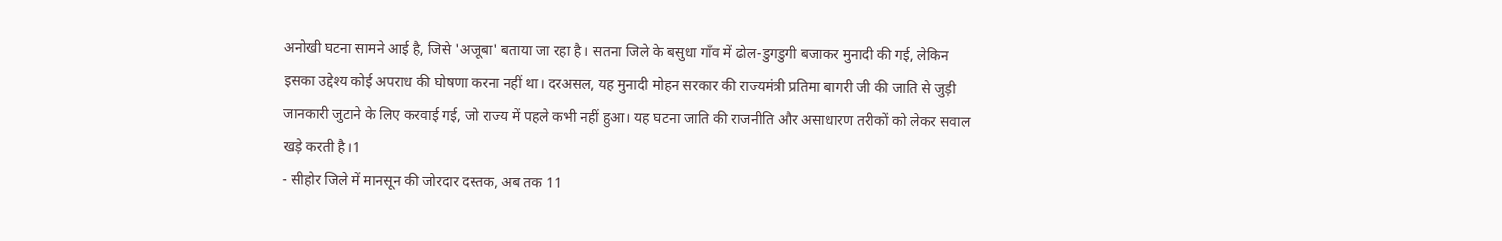अनोखी घटना सामने आई है, जिसे 'अजूबा' बताया जा रहा है। सतना जिले के बसुधा गाँव में ढोल-डुगडुगी बजाकर मुनादी की गई, लेकिन इसका उद्देश्य कोई अपराध की घोषणा करना नहीं था। दरअसल, यह मुनादी मोहन सरकार की राज्यमंत्री प्रतिमा बागरी जी की जाति से जुड़ी जानकारी जुटाने के लिए करवाई गई, जो राज्य में पहले कभी नहीं हुआ। यह घटना जाति की राजनीति और असाधारण तरीकों को लेकर सवाल खड़े करती है।1
- सीहोर जिले में मानसून की जोरदार दस्तक, अब तक 11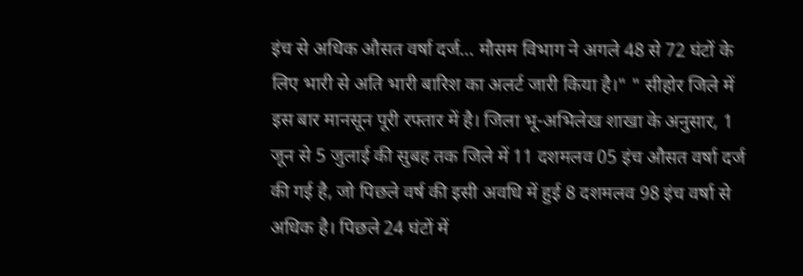इंच से अधिक औसत वर्षा दर्ज… मौसम विभाग ने अगले 48 से 72 घंटों के लिए भारी से अति भारी बारिश का अलर्ट जारी किया है।" " सीहोर जिले में इस बार मानसून पूरी रफ्तार में है। जिला भू-अभिलेख शाखा के अनुसार, 1 जून से 5 जुलाई की सुबह तक जिले में 11 दशमलव 05 इंच औसत वर्षा दर्ज की गई है, जो पिछले वर्ष की इसी अवधि में हुई 8 दशमलव 98 इंच वर्षा से अधिक है। पिछले 24 घंटों में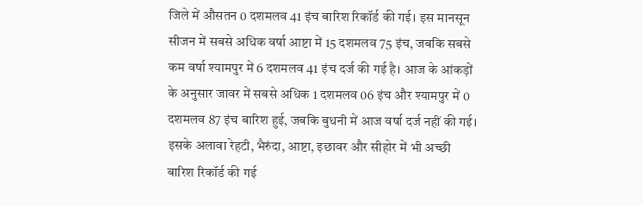जिले में औसतन 0 दशमलव 41 इंच बारिश रिकॉर्ड की गई। इस मानसून सीजन में सबसे अधिक वर्षा आष्टा में 15 दशमलव 75 इंच, जबकि सबसे कम वर्षा श्यामपुर में 6 दशमलव 41 इंच दर्ज की गई है। आज के आंकड़ों के अनुसार जावर में सबसे अधिक 1 दशमलव 06 इंच और श्यामपुर में 0 दशमलव 87 इंच बारिश हुई, जबकि बुधनी में आज वर्षा दर्ज नहीं की गई। इसके अलावा रेहटी, भैरुंदा, आष्टा, इछावर और सीहोर में भी अच्छी बारिश रिकॉर्ड की गई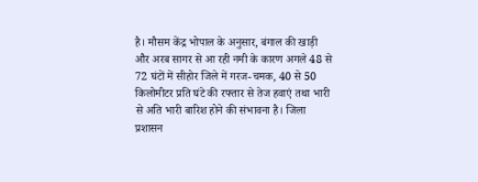है। मौसम केंद्र भोपाल के अनुसार, बंगाल की खाड़ी और अरब सागर से आ रही नमी के कारण अगले 48 से 72 घंटों में सीहोर जिले में गरज-चमक, 40 से 50 किलोमीटर प्रति घंटे की रफ्तार से तेज हवाएं तथा भारी से अति भारी बारिश होने की संभावना है। जिला प्रशासन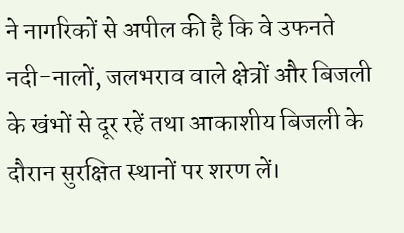ने नागरिकों से अपील की है कि वे उफनते नदी-नालों, जलभराव वाले क्षेत्रों और बिजली के खंभों से दूर रहें तथा आकाशीय बिजली के दौरान सुरक्षित स्थानों पर शरण लें।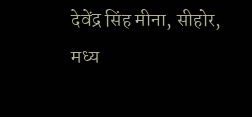देवेंद्र सिंह मीना, सीहोर, मध्य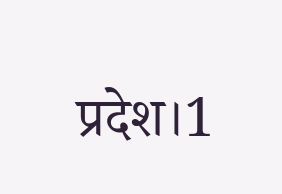प्रदेश।1